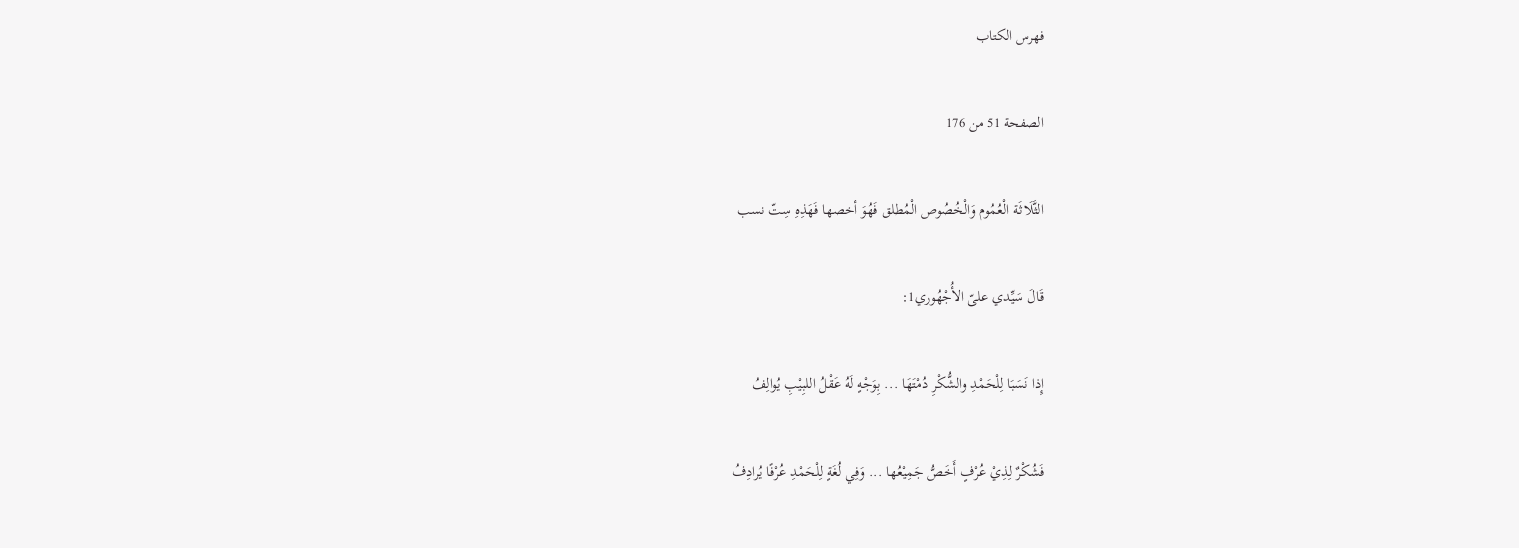فهرس الكتاب

الصفحة 51 من 176

الثَّلَاثَة الْعُمُوم وَالْخُصُوص الْمُطلق فَهُوَ أخصها فَهَذِهِ سِتّ نسب

قَالَ سَيِّدي علىّ الأُجْهُوري1:

إِذا نَسَبَا لِلْحَمْدِ والشُّكْرِ دُمْتَهَا ... بِوَجْهٍ لَهُ عَقْلُ اللبِيْبِ يُوالِفُ

فَشُكْرٌ لِذِيْ عُرْفٍ أَخَصُّ جَمِيْعُها ... وَفِي لُغَةٍ لِلْحَمْدِ عُرْفًا يُرادِفُ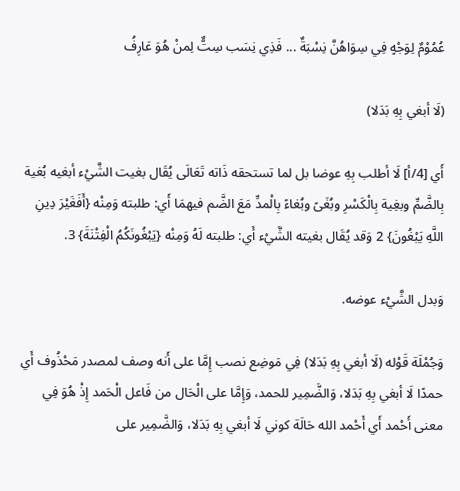عُمُوْمٌ لِوَجْهٍ فِي سِوَاهُنَّ نِسْبَةٌ ... فَذِي نِسَب سِتٌّ لِمنْ هُوَ عَارِفُ

(لَا أبغي بِهِ بَدَلا)

أَي [4/أ] لَا أطلب بِهِ عوضا بل لما تستحقه ذَاته تَعَالَى يُقَال بغيت الشَّيْء أبغيه بُغية بِالضَّمِّ وبغِية بِالْكَسْرِ وبُغَىً وبُغاءً بِالْمدِّ مَعَ الضَّم فيهمَا أَي: طلبته وَمِنْه {أَفَغَيْرَ دِينِ اللَّهِ يَبْغُونَ} 2 وَقد يُقَال بغيته الشَّيْء أَي: طلبته لَهُ وَمِنْه {يَبْغُونَكُمُ الْفِتْنَةَ} 3.

وَبدل الشَّيْء عوضه.

وَجُمْلَة قَوْله (لَا أبغي بِهِ بَدَلا) فِي مَوضِع نصب إِمَّا على أَنه وصف لمصدر مَحْذُوف أَي حمدًا لَا أبغي بِهِ بَدَلا، وَالضَّمِير للحمد، وَإِمَّا على الْحَال من فَاعل الْحَمد إِذْ هُوَ فِي معنى أَحْمد أَي أَحْمد الله حَالَة كوني لَا أبغي بِهِ بَدَلا، وَالضَّمِير على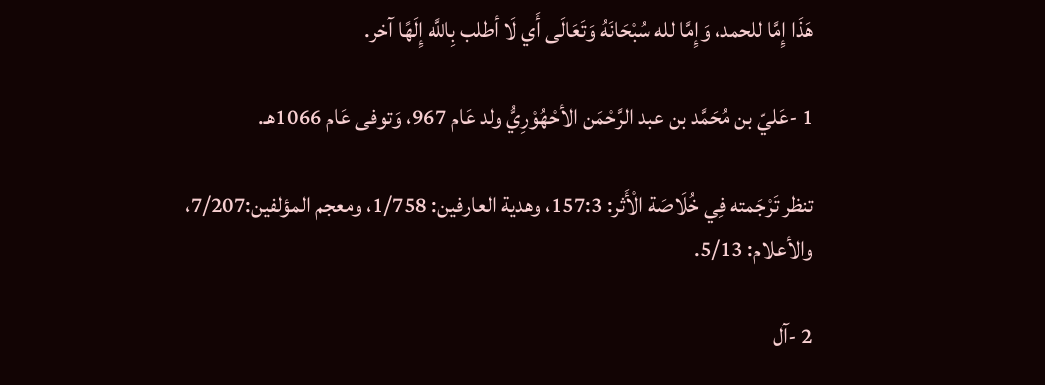هَذَا إِمَّا للحمد، وَإِمَّا لله سُبْحَانَهُ وَتَعَالَى أَي لَا أطلب بِاللَّه إِلَهًا آخر.

1 -عَليّ بن مُحَمَّد بن عبد الرَّحْمَن الأحْهُوْرِيُّ ولد عَام 967، وَتوفى عَام 1066هـ.

تنظر تَرْجَمته فِي خُلَاصَة الْأَثر: 157:3، وهدية العارفين: 1/758، ومعجم المؤلفين:7/207، والأعلام: 5/13.

2 -آل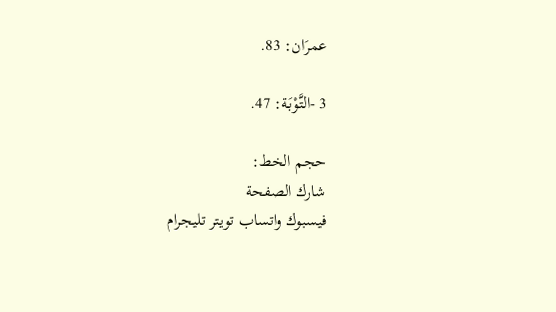عمرَان: 83.

3 -التَّوْبَة: 47.

حجم الخط:
شارك الصفحة
فيسبوك واتساب تويتر تليجرام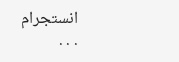انستجرام
. . .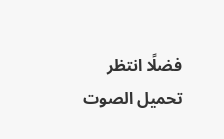فضلًا انتظر تحميل الصوت